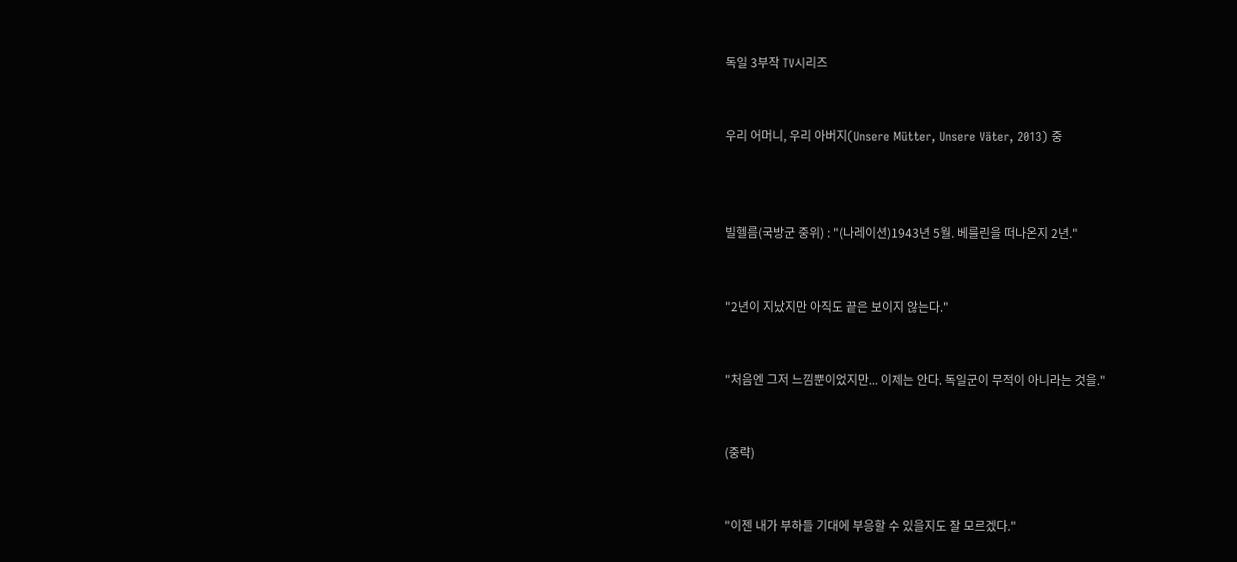독일 3부작 TV시리즈


우리 어머니, 우리 아버지(Unsere Mütter, Unsere Väter, 2013) 중



빌헬름(국방군 중위) : "(나레이션)1943년 5월. 베를린을 떠나온지 2년."


"2년이 지났지만 아직도 끝은 보이지 않는다."


"처음엔 그저 느낌뿐이었지만... 이제는 안다. 독일군이 무적이 아니라는 것을."


(중략)


"이젠 내가 부하들 기대에 부응할 수 있을지도 잘 모르겠다."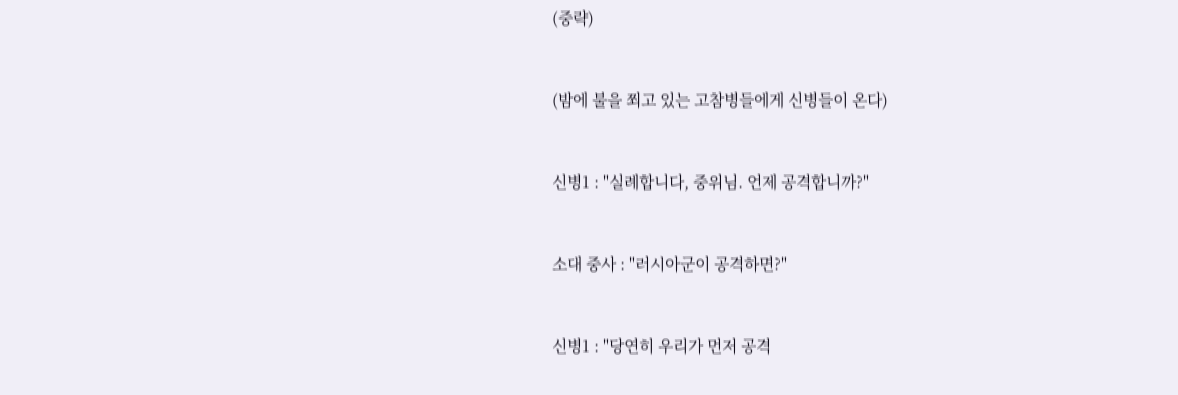(중략)


(밤에 불을 쬐고 있는 고참병들에게 신병들이 온다)


신병1 : "실례합니다, 중위님. 언제 공격합니까?"


소대 중사 : "러시아군이 공격하면?"


신병1 : "당연히 우리가 먼저 공격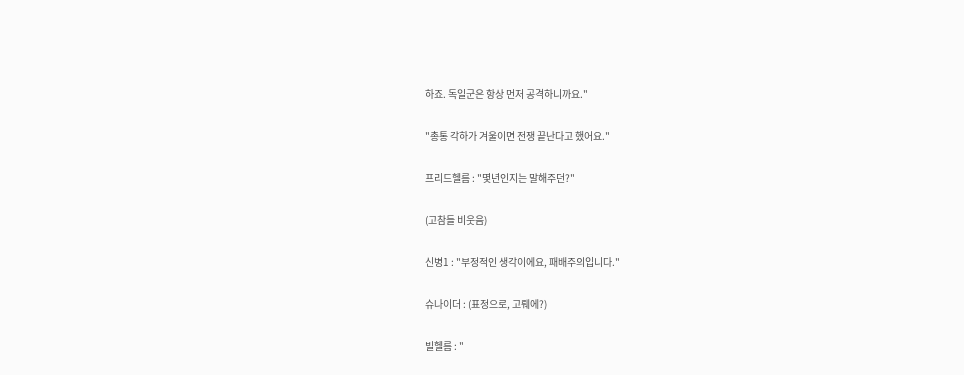하죠. 독일군은 항상 먼저 공격하니까요."


"총통 각하가 겨울이면 전쟁 끝난다고 했어요."


프리드헬름 : "몇년인지는 말해주던?"


(고참들 비웃음)


신병1 : "부정적인 생각이에요, 패배주의입니다."


슈나이더 : (표정으로, 고뤠에?)


빌헬름 : "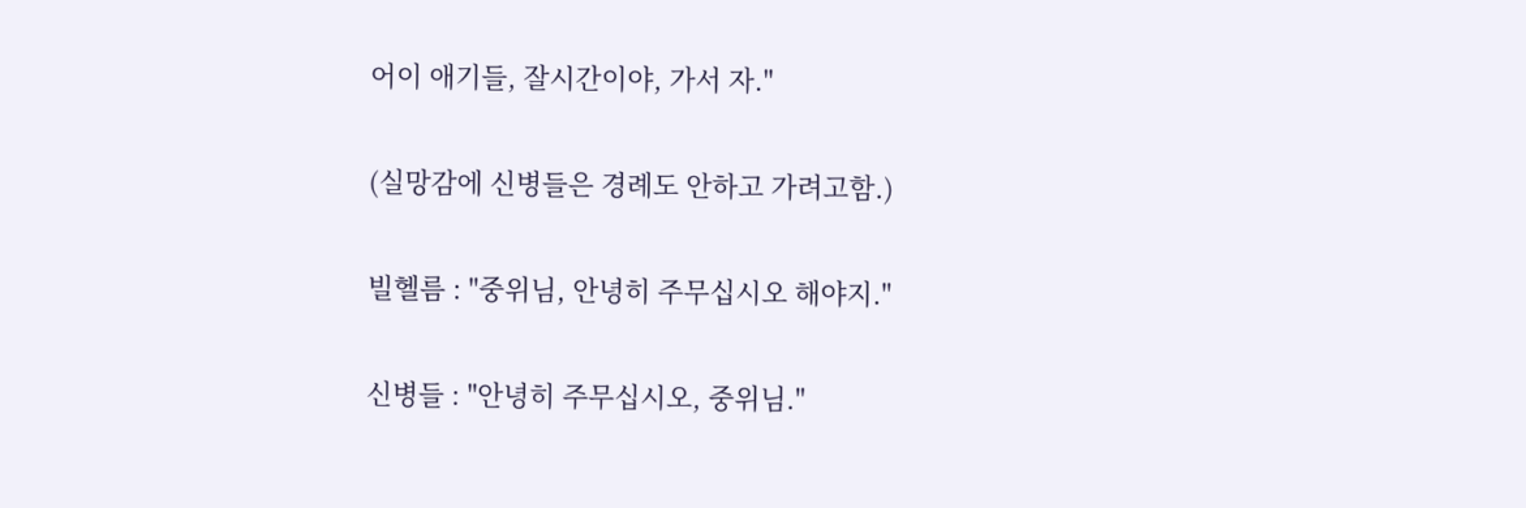어이 애기들, 잘시간이야, 가서 자."


(실망감에 신병들은 경례도 안하고 가려고함.)


빌헬름 : "중위님, 안녕히 주무십시오 해야지."


신병들 : "안녕히 주무십시오, 중위님."